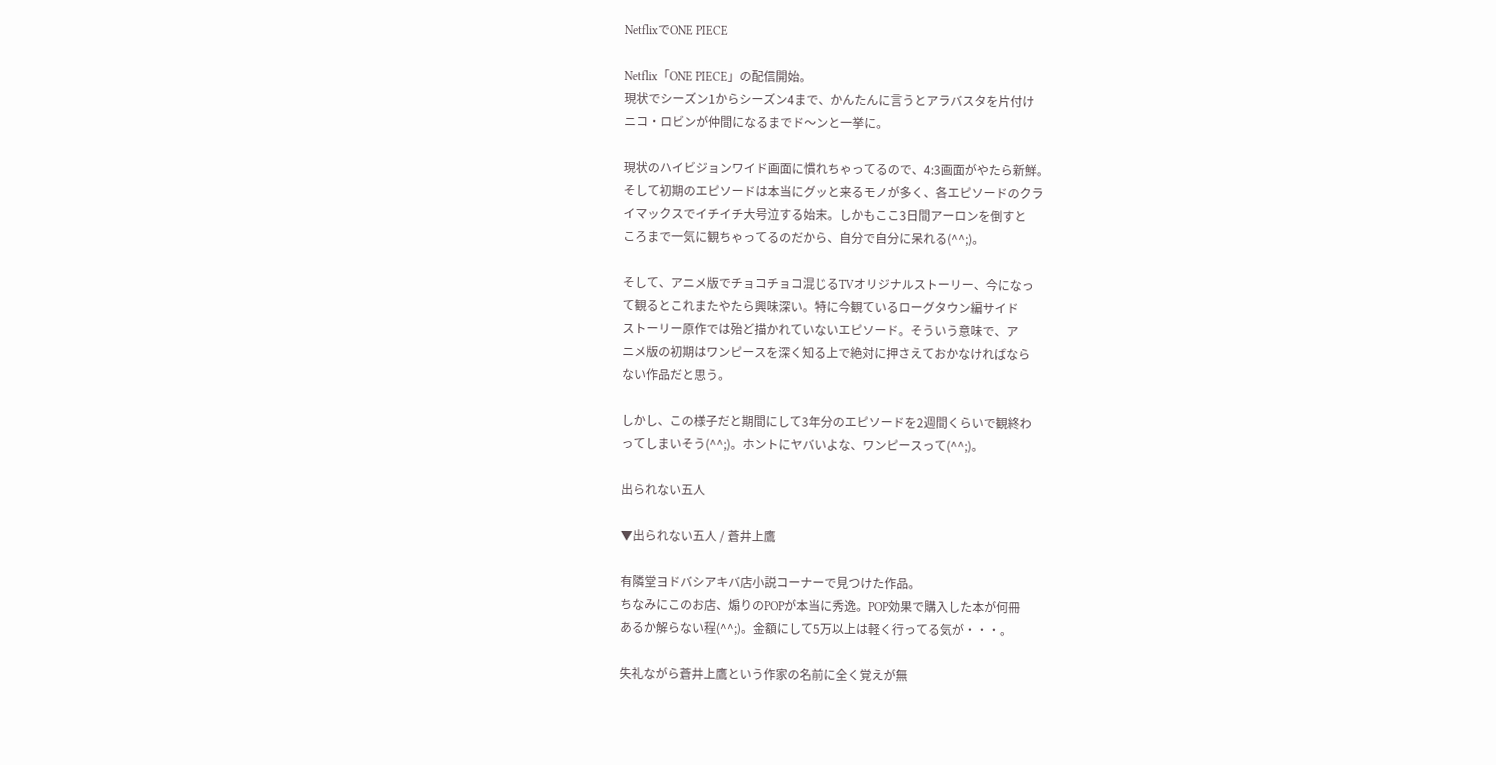NetflixでONE PIECE

Netflix「ONE PIECE」の配信開始。
現状でシーズン1からシーズン4まで、かんたんに言うとアラバスタを片付け
ニコ・ロビンが仲間になるまでド〜ンと一挙に。

現状のハイビジョンワイド画面に慣れちゃってるので、4:3画面がやたら新鮮。
そして初期のエピソードは本当にグッと来るモノが多く、各エピソードのクラ
イマックスでイチイチ大号泣する始末。しかもここ3日間アーロンを倒すと
ころまで一気に観ちゃってるのだから、自分で自分に呆れる(^^;)。

そして、アニメ版でチョコチョコ混じるTVオリジナルストーリー、今になっ
て観るとこれまたやたら興味深い。特に今観ているローグタウン編サイド
ストーリー原作では殆ど描かれていないエピソード。そういう意味で、ア
ニメ版の初期はワンピースを深く知る上で絶対に押さえておかなければなら
ない作品だと思う。

しかし、この様子だと期間にして3年分のエピソードを2週間くらいで観終わ
ってしまいそう(^^;)。ホントにヤバいよな、ワンピースって(^^;)。

出られない五人

▼出られない五人 / 蒼井上鷹

有隣堂ヨドバシアキバ店小説コーナーで見つけた作品。
ちなみにこのお店、煽りのPOPが本当に秀逸。POP効果で購入した本が何冊
あるか解らない程(^^;)。金額にして5万以上は軽く行ってる気が・・・。

失礼ながら蒼井上鷹という作家の名前に全く覚えが無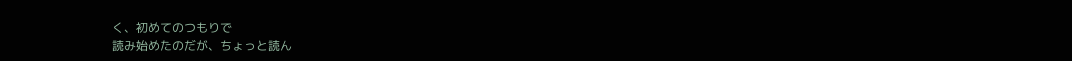く、初めてのつもりで
読み始めたのだが、ちょっと読ん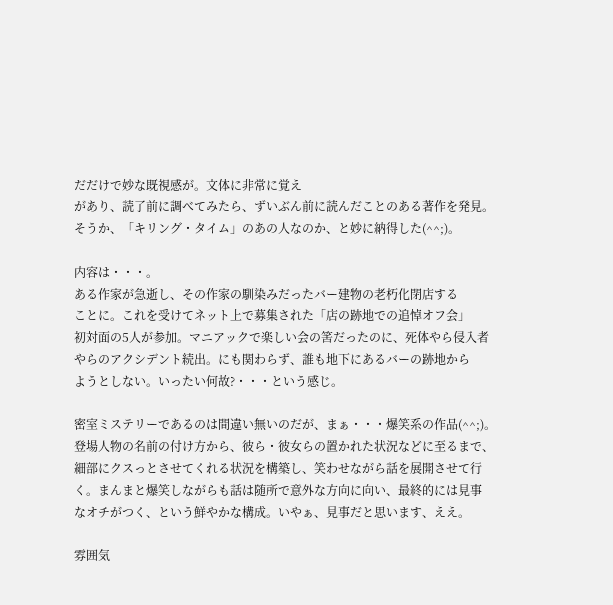だだけで妙な既視感が。文体に非常に覚え
があり、読了前に調べてみたら、ずいぶん前に読んだことのある著作を発見。
そうか、「キリング・タイム」のあの人なのか、と妙に納得した(^^;)。

内容は・・・。
ある作家が急逝し、その作家の馴染みだったバー建物の老朽化閉店する
ことに。これを受けてネット上で募集された「店の跡地での追悼オフ会」
初対面の5人が参加。マニアックで楽しい会の筈だったのに、死体やら侵入者
やらのアクシデント続出。にも関わらず、誰も地下にあるバーの跡地から
ようとしない。いったい何故?・・・という感じ。

密室ミステリーであるのは間違い無いのだが、まぁ・・・爆笑系の作品(^^;)。
登場人物の名前の付け方から、彼ら・彼女らの置かれた状況などに至るまで、
細部にクスっとさせてくれる状況を構築し、笑わせながら話を展開させて行
く。まんまと爆笑しながらも話は随所で意外な方向に向い、最終的には見事
なオチがつく、という鮮やかな構成。いやぁ、見事だと思います、ええ。

雰囲気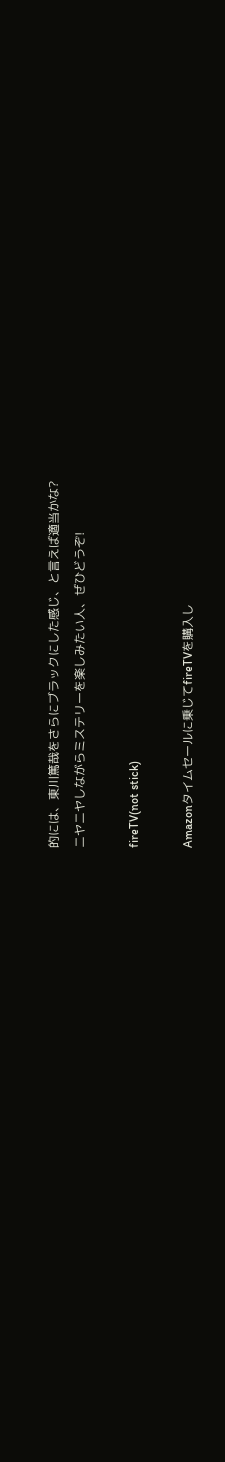的には、東川篤哉をさらにブラックにした感じ、と言えば適当かな?
ニヤニヤしながらミステリーを楽しみたい人、ぜひどうぞ!

fireTV(not stick)

Amazonタイムセールに乗じてfireTVを購入し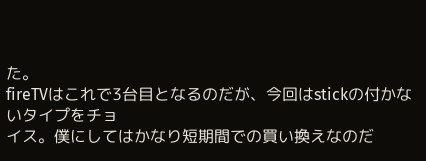た。
fireTVはこれで3台目となるのだが、今回はstickの付かないタイプをチョ
イス。僕にしてはかなり短期間での買い換えなのだ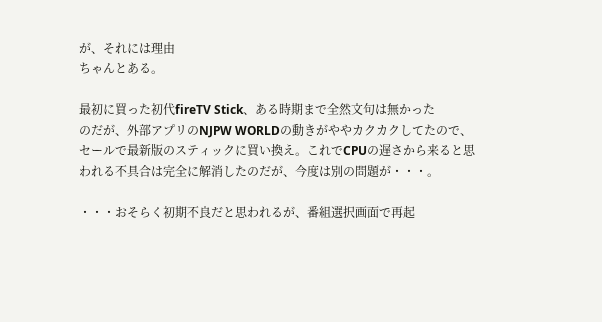が、それには理由
ちゃんとある。

最初に買った初代fireTV Stick、ある時期まで全然文句は無かった
のだが、外部アプリのNJPW WORLDの動きがややカクカクしてたので、
セールで最新版のスティックに買い換え。これでCPUの遅さから来ると思
われる不具合は完全に解消したのだが、今度は別の問題が・・・。

・・・おそらく初期不良だと思われるが、番組選択画面で再起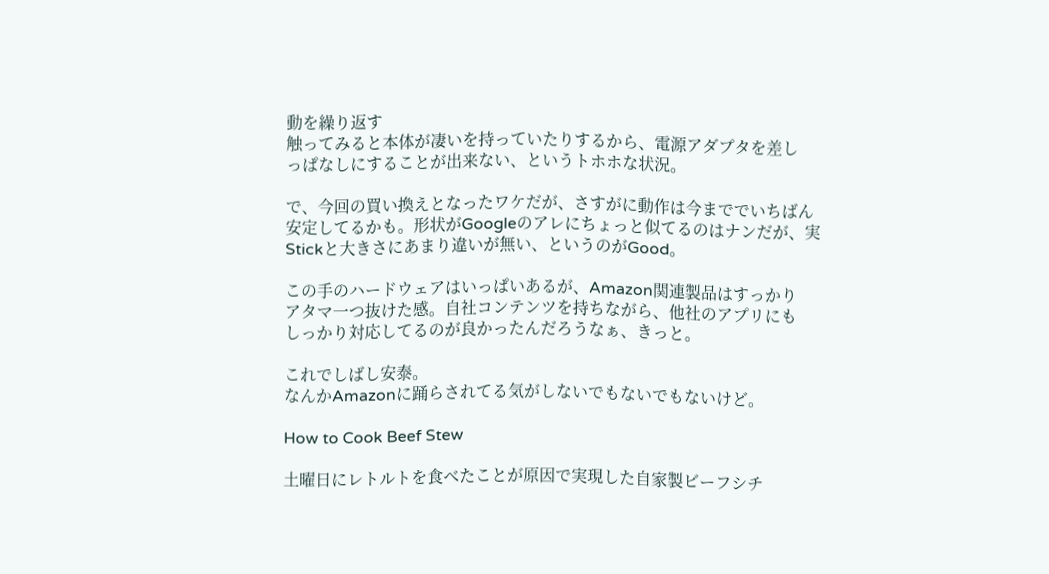動を繰り返す
触ってみると本体が凄いを持っていたりするから、電源アダプタを差し
っぱなしにすることが出来ない、というトホホな状況。

で、今回の買い換えとなったワケだが、さすがに動作は今まででいちばん
安定してるかも。形状がGoogleのアレにちょっと似てるのはナンだが、実
Stickと大きさにあまり違いが無い、というのがGood。

この手のハードウェアはいっぱいあるが、Amazon関連製品はすっかり
アタマ一つ抜けた感。自社コンテンツを持ちながら、他社のアプリにも
しっかり対応してるのが良かったんだろうなぁ、きっと。

これでしばし安泰。
なんかAmazonに踊らされてる気がしないでもないでもないけど。

How to Cook Beef Stew

土曜日にレトルトを食べたことが原因で実現した自家製ビーフシチ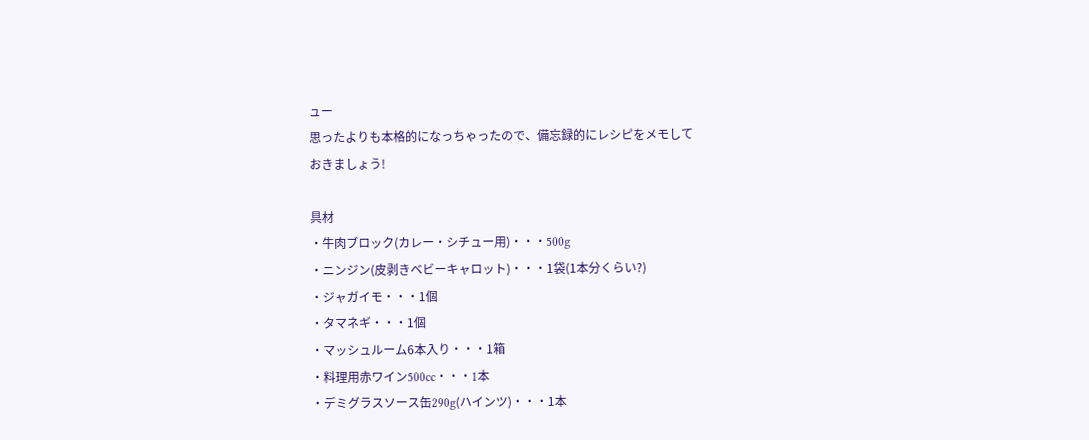ュー
思ったよりも本格的になっちゃったので、備忘録的にレシピをメモして
おきましょう!

具材
・牛肉ブロック(カレー・シチュー用)・・・500g
・ニンジン(皮剥きベビーキャロット)・・・1袋(1本分くらい?)
・ジャガイモ・・・1個
・タマネギ・・・1個
・マッシュルーム6本入り・・・1箱
・料理用赤ワイン500cc・・・1本
・デミグラスソース缶290g(ハインツ)・・・1本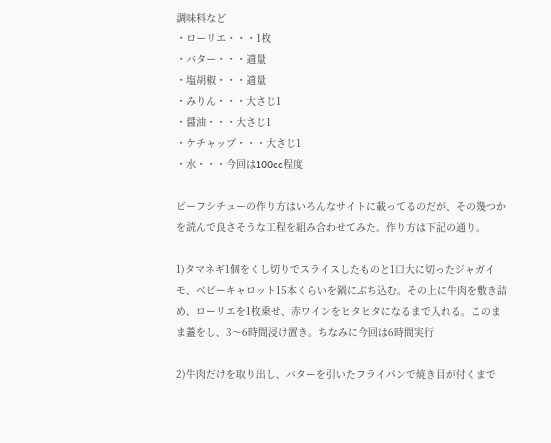調味料など
・ローリエ・・・1枚
・バター・・・適量
・塩胡椒・・・適量
・みりん・・・大さじ1
・醤油・・・大さじ1
・ケチャップ・・・大さじ1
・水・・・今回は100cc程度

ビーフシチューの作り方はいろんなサイトに載ってるのだが、その幾つか
を読んで良さそうな工程を組み合わせてみた。作り方は下記の通り。

1)タマネギ1個をくし切りでスライスしたものと1口大に切ったジャガイ
モ、ベビーキャロット15本くらいを鍋にぶち込む。その上に牛肉を敷き詰
め、ローリエを1枚乗せ、赤ワインをヒタヒタになるまで入れる。このま
ま蓋をし、3〜6時間浸け置き。ちなみに今回は6時間実行

2)牛肉だけを取り出し、バターを引いたフライパンで焼き目が付くまで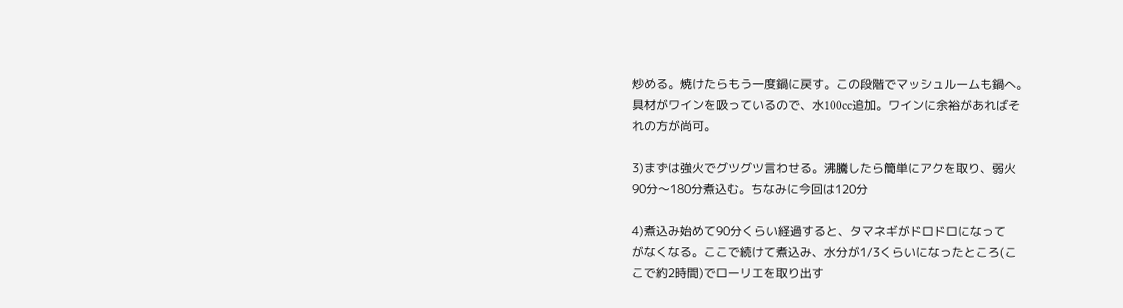炒める。焼けたらもう一度鍋に戻す。この段階でマッシュルームも鍋へ。
具材がワインを吸っているので、水100cc追加。ワインに余裕があればそ
れの方が尚可。

3)まずは強火でグツグツ言わせる。沸騰したら簡単にアクを取り、弱火
90分〜180分煮込む。ちなみに今回は120分

4)煮込み始めて90分くらい経過すると、タマネギがドロドロになって
がなくなる。ここで続けて煮込み、水分が1/3くらいになったところ(こ
こで約2時間)でローリエを取り出す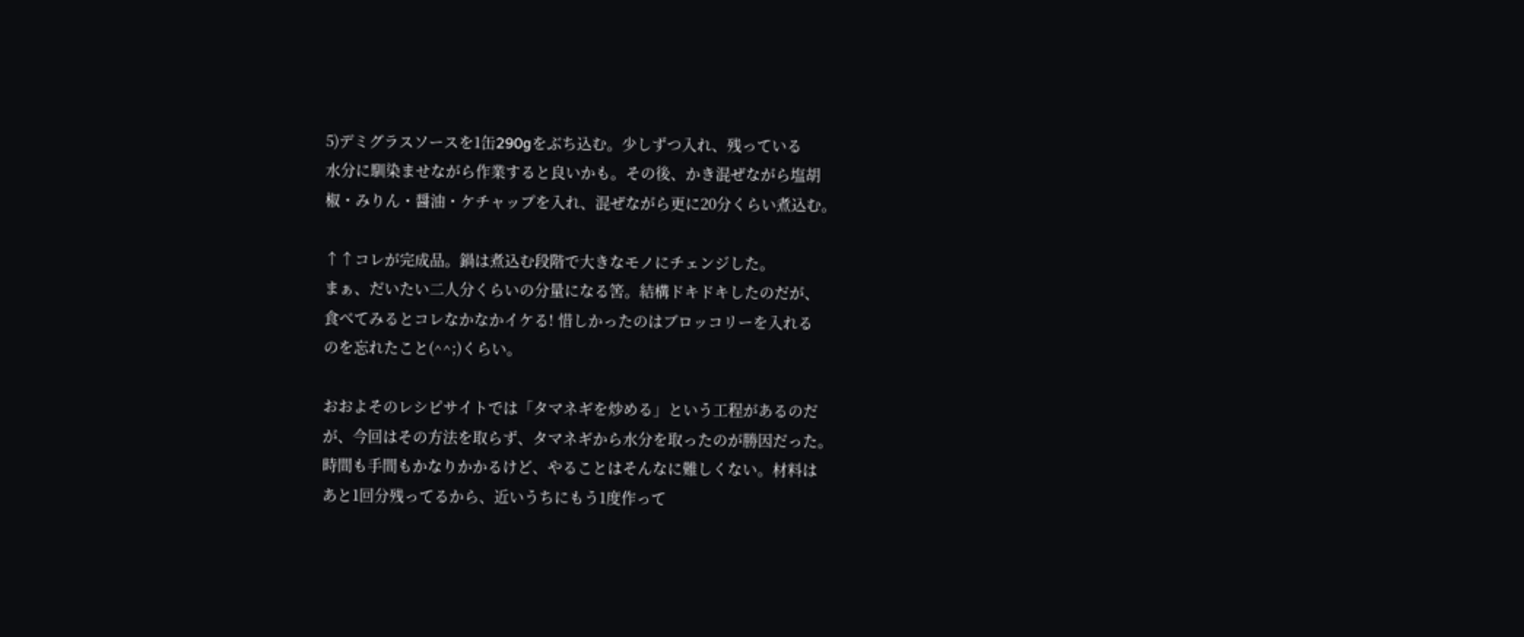5)デミグラスソースを1缶290gをぶち込む。少しずつ入れ、残っている
水分に馴染ませながら作業すると良いかも。その後、かき混ぜながら塩胡
椒・みりん・醤油・ケチャップを入れ、混ぜながら更に20分くらい煮込む。

↑↑コレが完成品。鍋は煮込む段階で大きなモノにチェンジした。
まぁ、だいたい二人分くらいの分量になる筈。結構ドキドキしたのだが、
食べてみるとコレなかなかイケる! 惜しかったのはブロッコリーを入れる
のを忘れたこと(^^;)くらい。

おおよそのレシピサイトでは「タマネギを炒める」という工程があるのだ
が、今回はその方法を取らず、タマネギから水分を取ったのが勝因だった。
時間も手間もかなりかかるけど、やることはそんなに難しくない。材料は
あと1回分残ってるから、近いうちにもう1度作って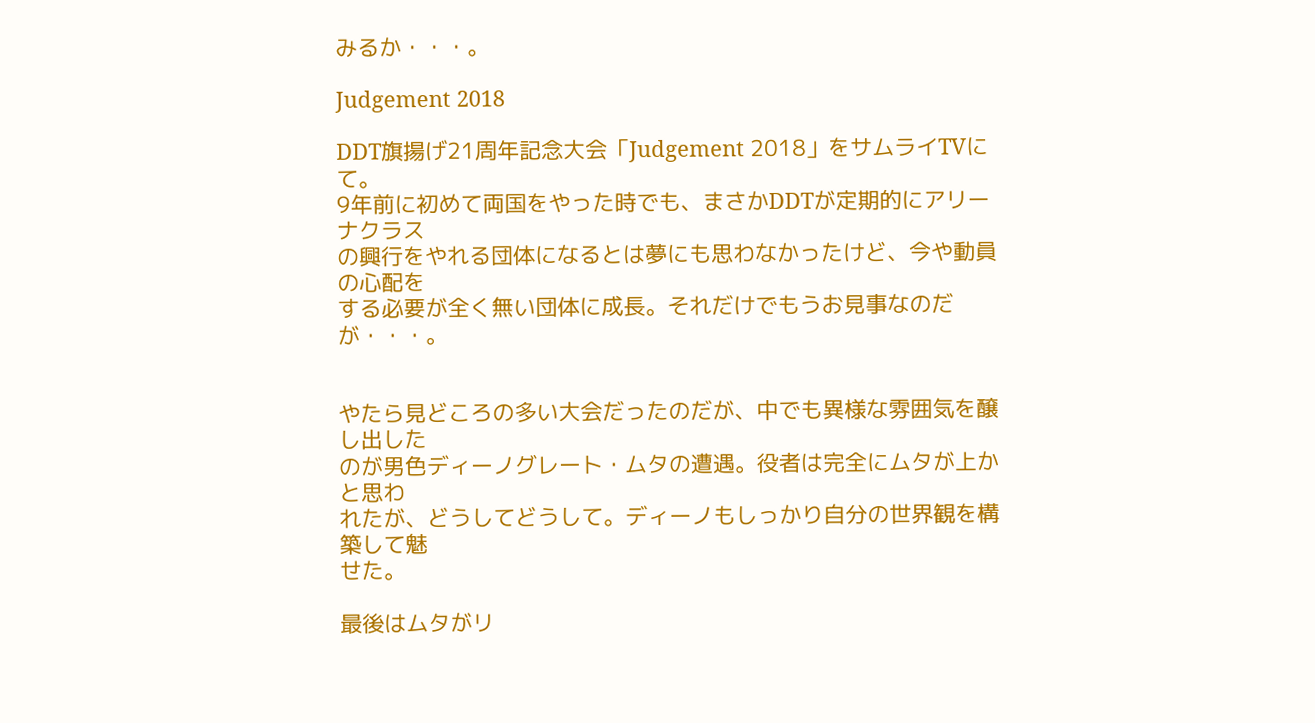みるか・・・。

Judgement 2018

DDT旗揚げ21周年記念大会「Judgement 2018」をサムライTVにて。
9年前に初めて両国をやった時でも、まさかDDTが定期的にアリーナクラス
の興行をやれる団体になるとは夢にも思わなかったけど、今や動員の心配を
する必要が全く無い団体に成長。それだけでもうお見事なのだが・・・。


やたら見どころの多い大会だったのだが、中でも異様な雰囲気を醸し出した
のが男色ディーノグレート・ムタの遭遇。役者は完全にムタが上かと思わ
れたが、どうしてどうして。ディーノもしっかり自分の世界観を構築して魅
せた。

最後はムタがリ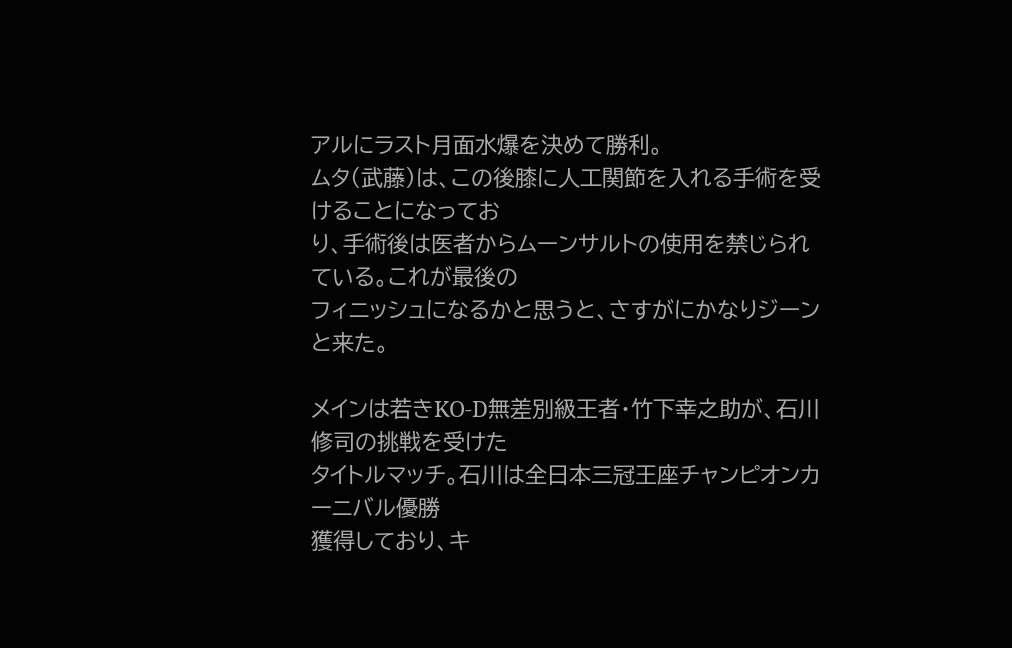アルにラスト月面水爆を決めて勝利。
ムタ(武藤)は、この後膝に人工関節を入れる手術を受けることになってお
り、手術後は医者からムーンサルトの使用を禁じられている。これが最後の
フィニッシュになるかと思うと、さすがにかなりジーンと来た。

メインは若きKO-D無差別級王者・竹下幸之助が、石川修司の挑戦を受けた
タイトルマッチ。石川は全日本三冠王座チャンピオンカーニバル優勝
獲得しており、キ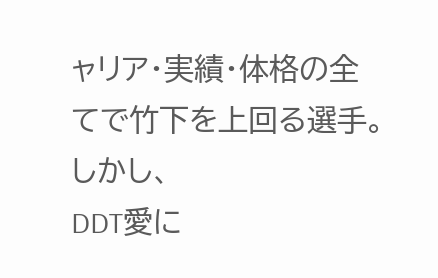ャリア・実績・体格の全てで竹下を上回る選手。しかし、
DDT愛に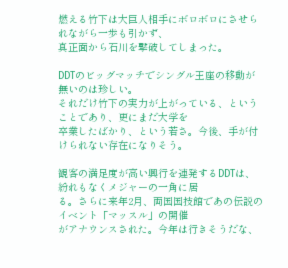燃える竹下は大巨人相手にボロボロにさせられながら一歩も引かず、
真正面から石川を撃破してしまった。

DDTのビッグマッチでシングル王座の移動が無いのは珍しい。
それだけ竹下の実力が上がっている、ということであり、更にまだ大学を
卒業したばかり、という若さ。今後、手が付けられない存在になりそう。

観客の満足度が高い興行を連発するDDTは、紛れもなくメジャーの一角に居
る。さらに来年2月、両国国技館であの伝説のイベント「マッスル」の開催
がアナウンスされた。今年は行きそうだな、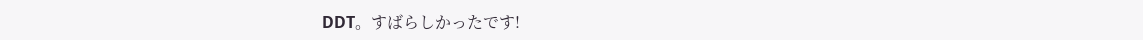DDT。すばらしかったです!